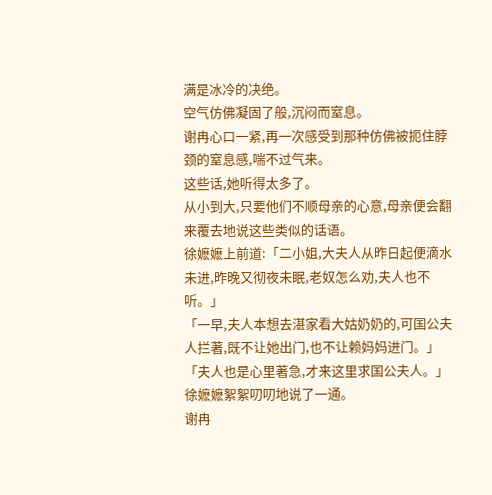满是冰冷的决绝。
空气仿佛凝固了般,沉闷而窒息。
谢冉心口一紧,再一次感受到那种仿佛被扼住脖颈的窒息感,喘不过气来。
这些话,她听得太多了。
从小到大,只要他们不顺母亲的心意,母亲便会翻来覆去地说这些类似的话语。
徐嬷嬷上前道:「二小姐,大夫人从昨日起便滴水未进,昨晚又彻夜未眠,老奴怎么劝,夫人也不听。」
「一早,夫人本想去湛家看大姑奶奶的,可国公夫人拦著,既不让她出门,也不让赖妈妈进门。」
「夫人也是心里著急,才来这里求国公夫人。」
徐嬷嬷絮絮叨叨地说了一通。
谢冉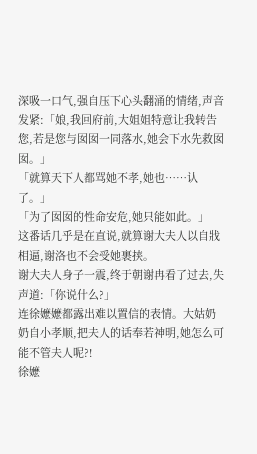深吸一口气,强自压下心头翻涌的情绪,声音发紧:「娘,我回府前,大姐姐特意让我转告您,若是您与囡囡一同落水,她会下水先救囡囡。」
「就算天下人都骂她不孝,她也……认了。」
「为了囡囡的性命安危,她只能如此。」
这番话几乎是在直说,就算谢大夫人以自戕相逼,谢洛也不会受她裹挟。
谢大夫人身子一震,终于朝谢冉看了过去,失声道:「你说什么?」
连徐嬷嬷都露出难以置信的表情。大姑奶奶自小孝顺,把夫人的话奉若神明,她怎么可能不管夫人呢?!
徐嬷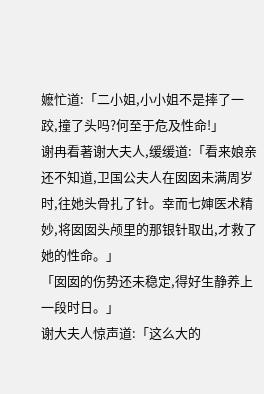嬷忙道:「二小姐,小小姐不是摔了一跤,撞了头吗?何至于危及性命!」
谢冉看著谢大夫人,缓缓道:「看来娘亲还不知道,卫国公夫人在囡囡未满周岁时,往她头骨扎了针。幸而七婶医术精妙,将囡囡头颅里的那银针取出,才救了她的性命。」
「囡囡的伤势还未稳定,得好生静养上一段时日。」
谢大夫人惊声道:「这么大的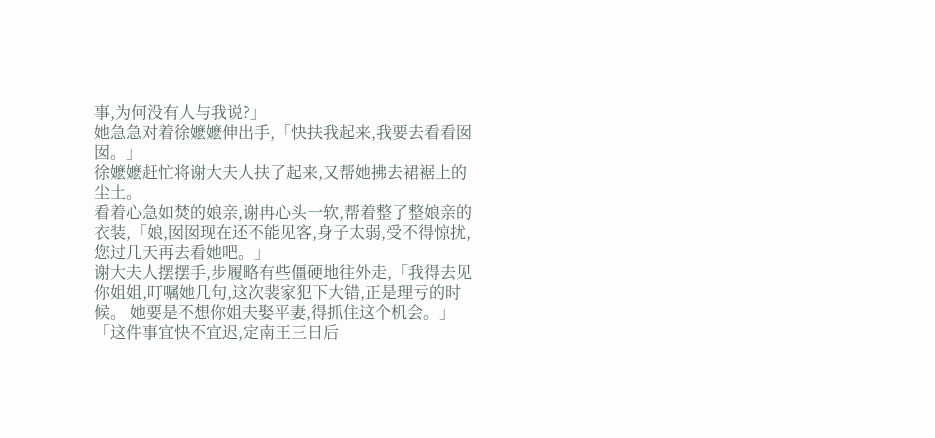事,为何没有人与我说?」
她急急对着徐嬷嬷伸出手,「快扶我起来,我要去看看囡囡。」
徐嬷嬷赶忙将谢大夫人扶了起来,又帮她拂去裙裾上的尘土。
看着心急如焚的娘亲,谢冉心头一软,帮着整了整娘亲的衣装,「娘,囡囡现在还不能见客,身子太弱,受不得惊扰,您过几天再去看她吧。」
谢大夫人摆摆手,步履略有些僵硬地往外走,「我得去见你姐姐,叮嘱她几句,这次裴家犯下大错,正是理亏的时候。 她要是不想你姐夫娶平妻,得抓住这个机会。」
「这件事宜快不宜迟,定南王三日后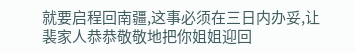就要启程回南疆,这事必须在三日内办妥,让裴家人恭恭敬敬地把你姐姐迎回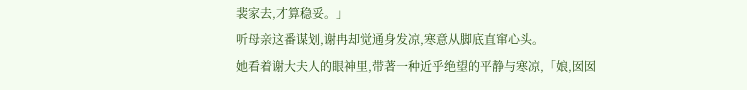裴家去,才算稳妥。」
听母亲这番谋划,谢冉却觉通身发凉,寒意从脚底直窜心头。
她看着谢大夫人的眼神里,带著一种近乎绝望的平静与寒凉,「娘,囡囡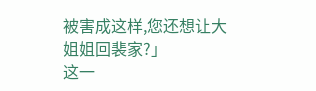被害成这样,您还想让大姐姐回裴家?」
这一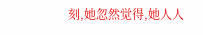刻,她忽然觉得,她人人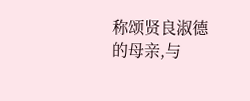称颂贤良淑德的母亲,与